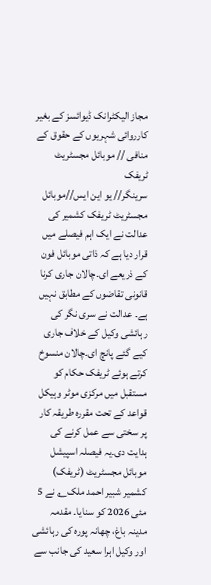مجاز الیکٹرانک ڈیوائسز کے بغیر کارروائی شہریوں کے حقوق کے منافی // موبائل مجسٹریٹ ٹریفک
سرینگر// یو این ایس//موبائل مجسٹریٹ ٹریفک کشمیر کی عدالت نے ایک اہم فیصلے میں قرار دیا ہے کہ ذاتی موبائل فون کے ذریعے ای۔چالان جاری کرنا قانونی تقاضوں کے مطابق نہیں ہے۔ عدالت نے سری نگر کی رہائشی وکیل کے خلاف جاری کیے گئے پانچ ای۔چالان منسوخ کرتے ہوئے ٹریفک حکام کو مستقبل میں مرکزی موٹر وہیکل قواعد کے تحت مقررہ طریقہ کار پر سختی سے عمل کرنے کی ہدایت دی۔یہ فیصلہ اسپیشل موبائل مجسٹریٹ (ٹریفک) کشمیر شبیر احمد ملک؎ نے 5 مئی 2026 کو سنایا۔ مقدمہ مدینہ باغ، چھانہ پورہ کی رہائشی اور وکیل اہرا سعید کی جانب سے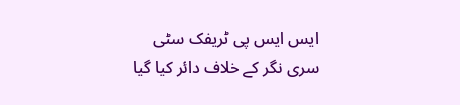ایس ایس پی ٹریفک سٹی سری نگر کے خلاف دائر کیا گیا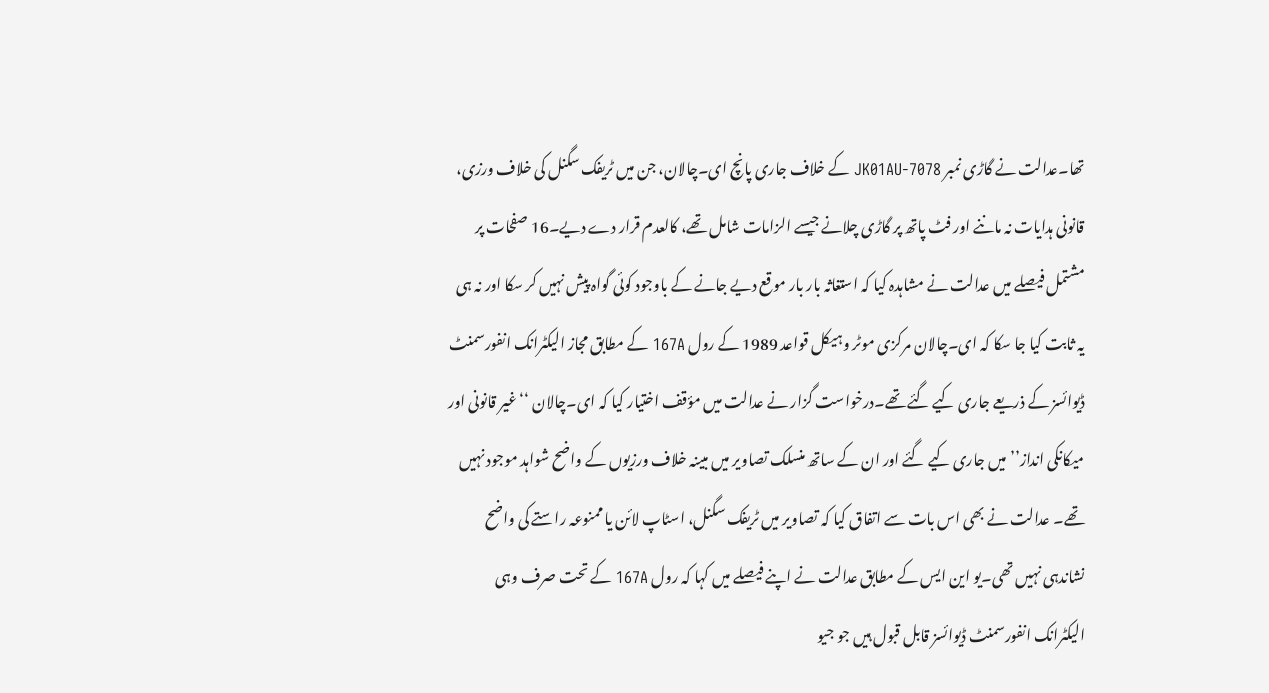تھا۔عدالت نے گاڑی نمبر JK01AU-7078 کے خلاف جاری پانچ ای۔چالان، جن میں ٹریفک سگنل کی خلاف ورزی، قانونی ہدایات نہ ماننے اور فٹ پاتھ پر گاڑی چلانے جیسے الزامات شامل تھے، کالعدم قرار دے دیے۔16 صفحات پر مشتمل فیصلے میں عدالت نے مشاہدہ کیا کہ استغاثہ بار بار موقع دیے جانے کے باوجود کوئی گواہ پیش نہیں کر سکا اور نہ ہی یہ ثابت کیا جا سکا کہ ای۔چالان مرکزی موٹر وہیکل قواعد 1989 کے رول 167A کے مطابق مجاز الیکٹرانک انفورسمنٹ ڈیوائسز کے ذریعے جاری کیے گئے تھے۔درخواست گزار نے عدالت میں مؤقف اختیار کیا کہ ای۔چالان ‘‘غیر قانونی اور میکانکی انداز’’ میں جاری کیے گئے اور ان کے ساتھ منسلک تصاویر میں مبینہ خلاف ورزیوں کے واضح شواہد موجود نہیں تھے۔ عدالت نے بھی اس بات سے اتفاق کیا کہ تصاویر میں ٹریفک سگنل، اسٹاپ لائن یا ممنوعہ راستے کی واضح نشاندہی نہیں تھی۔یو این ایس کے مطابق عدالت نے اپنے فیصلے میں کہا کہ رول 167A کے تحت صرف وہی الیکٹرانک انفورسمنٹ ڈیوائسز قابل قبول ہیں جو جیو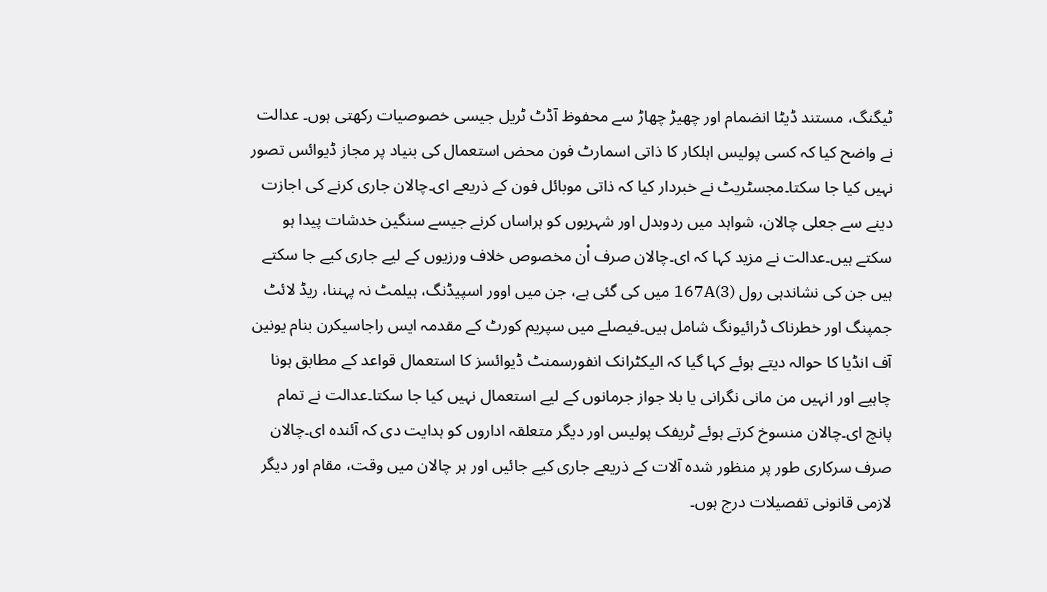ٹیگنگ، مستند ڈیٹا انضمام اور چھیڑ چھاڑ سے محفوظ آڈٹ ٹریل جیسی خصوصیات رکھتی ہوں۔ عدالت نے واضح کیا کہ کسی پولیس اہلکار کا ذاتی اسمارٹ فون محض استعمال کی بنیاد پر مجاز ڈیوائس تصور نہیں کیا جا سکتا۔مجسٹریٹ نے خبردار کیا کہ ذاتی موبائل فون کے ذریعے ای۔چالان جاری کرنے کی اجازت دینے سے جعلی چالان، شواہد میں ردوبدل اور شہریوں کو ہراساں کرنے جیسے سنگین خدشات پیدا ہو سکتے ہیں۔عدالت نے مزید کہا کہ ای۔چالان صرف اْن مخصوص خلاف ورزیوں کے لیے جاری کیے جا سکتے ہیں جن کی نشاندہی رول 167A(3) میں کی گئی ہے، جن میں اوور اسپیڈنگ، ہیلمٹ نہ پہننا، ریڈ لائٹ جمپنگ اور خطرناک ڈرائیونگ شامل ہیں۔فیصلے میں سپریم کورٹ کے مقدمہ ایس راجاسیکرن بنام یونین آف انڈیا کا حوالہ دیتے ہوئے کہا گیا کہ الیکٹرانک انفورسمنٹ ڈیوائسز کا استعمال قواعد کے مطابق ہونا چاہیے اور انہیں من مانی نگرانی یا بلا جواز جرمانوں کے لیے استعمال نہیں کیا جا سکتا۔عدالت نے تمام پانچ ای۔چالان منسوخ کرتے ہوئے ٹریفک پولیس اور دیگر متعلقہ اداروں کو ہدایت دی کہ آئندہ ای۔چالان صرف سرکاری طور پر منظور شدہ آلات کے ذریعے جاری کیے جائیں اور ہر چالان میں وقت، مقام اور دیگر لازمی قانونی تفصیلات درج ہوں۔